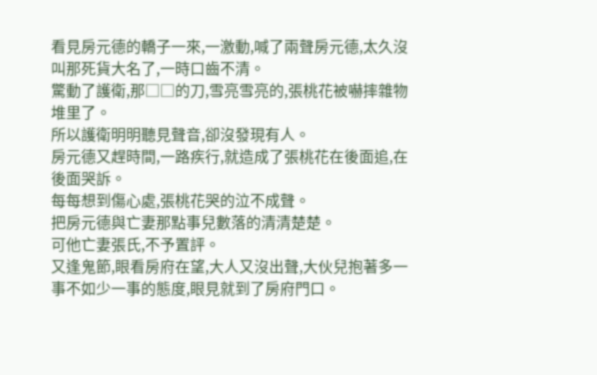看見房元德的轎子一來,一激動,喊了兩聲房元德,太久沒叫那死貨大名了,一時口齒不清。
驚動了護衛,那□□的刀,雪亮雪亮的,張桃花被嚇摔雜物堆里了。
所以護衛明明聽見聲音,卻沒發現有人。
房元德又趕時間,一路疾行,就造成了張桃花在後面追,在後面哭訴。
每每想到傷心處,張桃花哭的泣不成聲。
把房元德與亡妻那點事兒數落的清清楚楚。
可他亡妻張氏,不予置評。
又逢鬼節,眼看房府在望,大人又沒出聲,大伙兒抱著多一事不如少一事的態度,眼見就到了房府門口。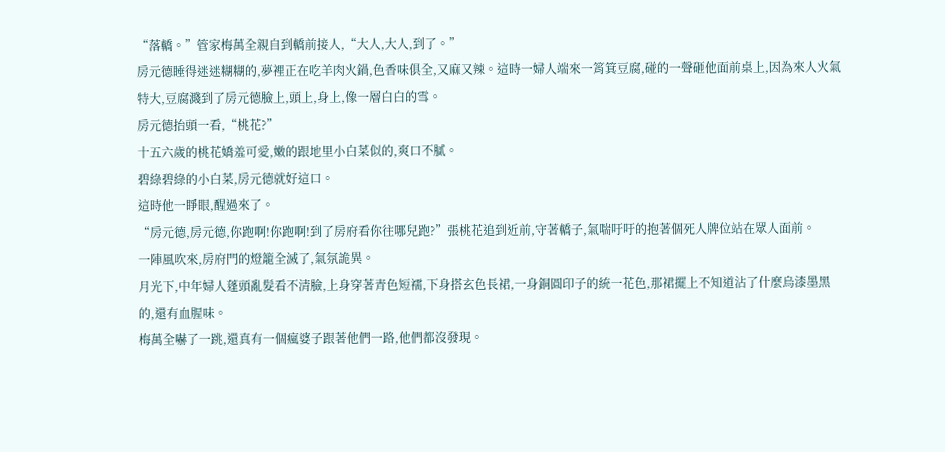“落轎。”管家梅萬全親自到轎前接人,“大人,大人,到了。”
房元德睡得迷迷糊糊的,夢裡正在吃羊肉火鍋,色香味俱全,又麻又辣。這時一婦人端來一筲箕豆腐,碰的一聲砸他面前桌上,因為來人火氣特大,豆腐濺到了房元德臉上,頭上,身上,像一層白白的雪。
房元德抬頭一看,“桃花?”
十五六歲的桃花嬌羞可愛,嫩的跟地里小白菜似的,爽口不膩。
碧綠碧綠的小白菜,房元德就好這口。
這時他一睜眼,醒過來了。
“房元德,房元德,你跑啊!你跑啊!到了房府看你往哪兒跑?”張桃花追到近前,守著轎子,氣喘吁吁的抱著個死人牌位站在眾人面前。
一陣風吹來,房府門的燈籠全滅了,氣氛詭異。
月光下,中年婦人蓬頭亂髮看不清臉,上身穿著青色短襦,下身搭玄色長裙,一身銅圓印子的統一花色,那裙擺上不知道沾了什麼烏漆墨黑的,還有血腥味。
梅萬全嚇了一跳,還真有一個瘋婆子跟著他們一路,他們都沒發現。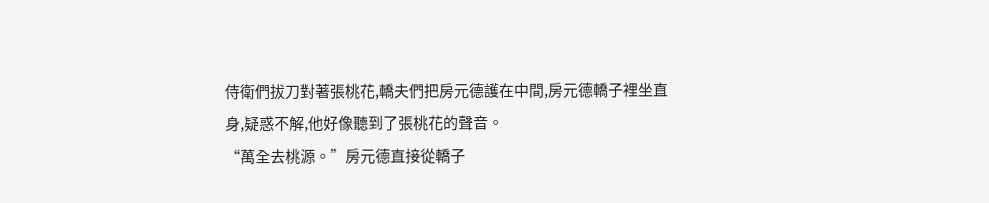侍衛們拔刀對著張桃花,轎夫們把房元德護在中間,房元德轎子裡坐直身,疑惑不解,他好像聽到了張桃花的聲音。
“萬全去桃源。”房元德直接從轎子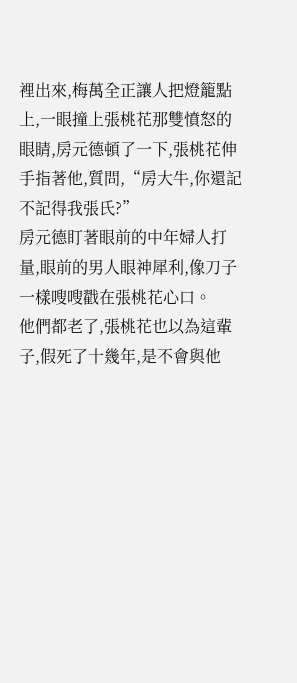裡出來,梅萬全正讓人把燈籠點上,一眼撞上張桃花那雙憤怒的眼睛,房元德頓了一下,張桃花伸手指著他,質問,“房大牛,你還記不記得我張氏?”
房元德盯著眼前的中年婦人打量,眼前的男人眼神犀利,像刀子一樣嗖嗖戳在張桃花心口。
他們都老了,張桃花也以為這輩子,假死了十幾年,是不會與他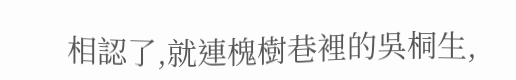相認了,就連槐樹巷裡的吳桐生,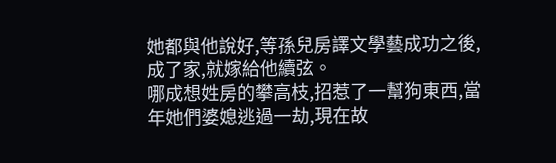她都與他說好,等孫兒房譯文學藝成功之後,成了家,就嫁給他續弦。
哪成想姓房的攀高枝,招惹了一幫狗東西,當年她們婆媳逃過一劫,現在故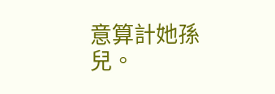意算計她孫兒。